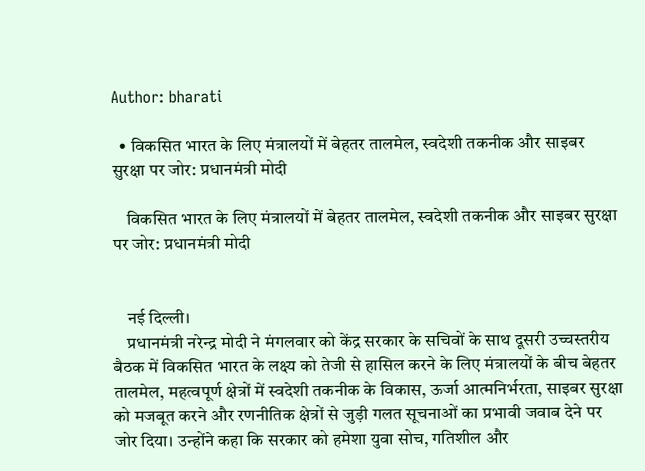Author: bharati

  • विकसित भारत के लिए मंत्रालयों में बेहतर तालमेल, स्वदेशी तकनीक और साइबर सुरक्षा पर जोर: प्रधानमंत्री मोदी

    विकसित भारत के लिए मंत्रालयों में बेहतर तालमेल, स्वदेशी तकनीक और साइबर सुरक्षा पर जोर: प्रधानमंत्री मोदी


    नई दिल्ली।
    प्रधानमंत्री नरेन्द्र मोदी ने मंगलवार को केंद्र सरकार के सचिवों के साथ दूसरी उच्चस्तरीय बैठक में विकसित भारत के लक्ष्य को तेजी से हासिल करने के लिए मंत्रालयों के बीच बेहतर तालमेल, महत्वपूर्ण क्षेत्रों में स्वदेशी तकनीक के विकास, ऊर्जा आत्मनिर्भरता, साइबर सुरक्षा को मजबूत करने और रणनीतिक क्षेत्रों से जुड़ी गलत सूचनाओं का प्रभावी जवाब देने पर जोर दिया। उन्होंने कहा कि सरकार को हमेशा युवा सोच, गतिशील और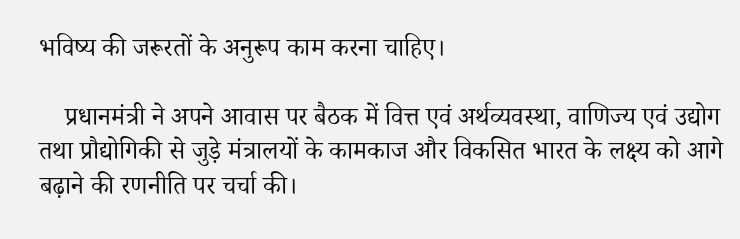भविष्य की जरूरतों के अनुरूप काम करना चाहिए।

    प्रधानमंत्री ने अपने आवास पर बैठक में वित्त एवं अर्थव्यवस्था, वाणिज्य एवं उद्योग तथा प्रौद्योगिकी से जुड़े मंत्रालयों के कामकाज और विकसित भारत के लक्ष्य को आगे बढ़ाने की रणनीति पर चर्चा की।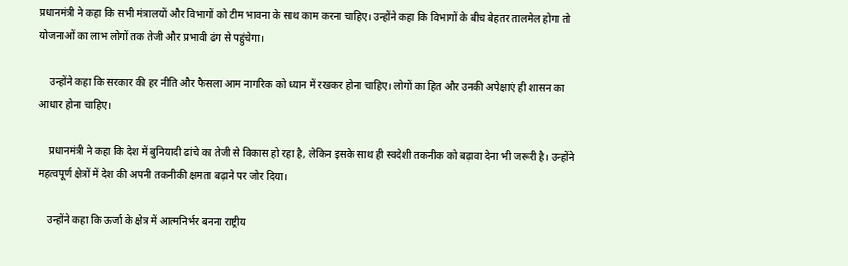प्रधानमंत्री ने कहा कि सभी मंत्रालयों और विभागों को टीम भावना के साथ काम करना चाहिए। उन्होंने कहा कि विभागों के बीच बेहतर तालमेल होगा तो योजनाओं का लाभ लोगों तक तेजी और प्रभावी ढंग से पहुंचेगा।

    उन्होंने कहा कि सरकार की हर नीति और फैसला आम नागरिक को ध्यान में रखकर होना चाहिए। लोगों का हित और उनकी अपेक्षाएं ही शासन का आधार होना चाहिए।

    प्रधानमंत्री ने कहा कि देश में बुनियादी ढांचे का तेजी से विकास हो रहा है, लेकिन इसके साथ ही स्वदेशी तकनीक को बढ़ावा देना भी जरूरी है। उन्होंने महत्वपूर्ण क्षेत्रों में देश की अपनी तकनीकी क्षमता बढ़ाने पर जोर दिया।

    उन्होंने कहा कि ऊर्जा के क्षेत्र में आत्मनिर्भर बनना राष्ट्रीय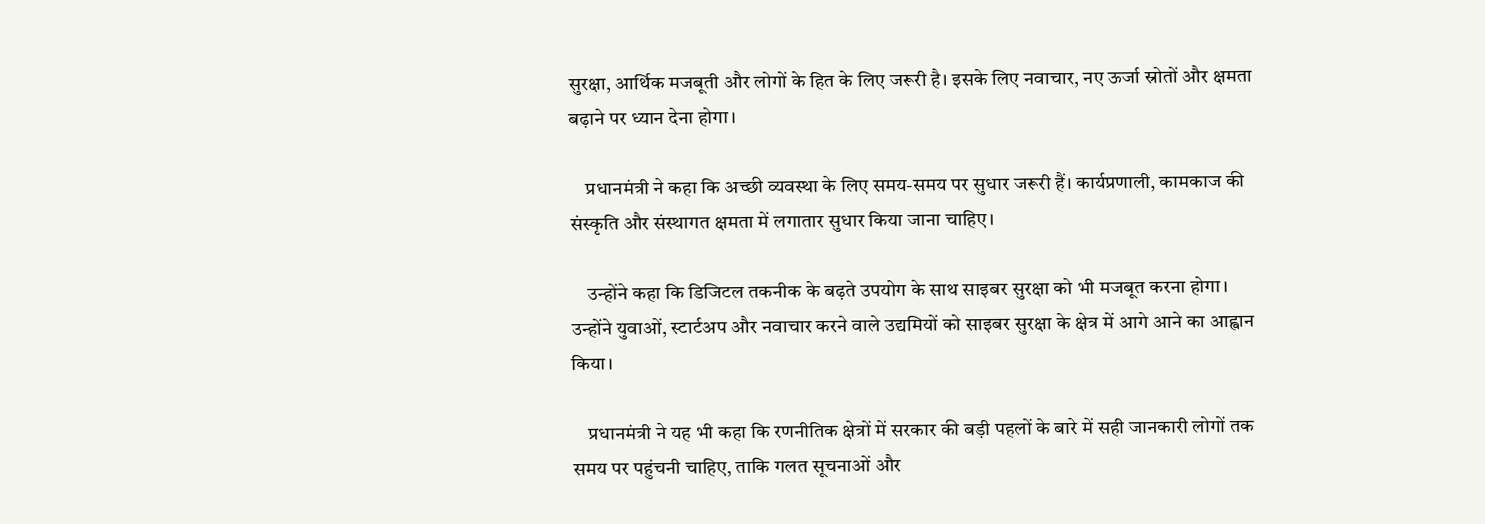सुरक्षा, आर्थिक मजबूती और लोगों के हित के लिए जरूरी है। इसके लिए नवाचार, नए ऊर्जा स्रोतों और क्षमता बढ़ाने पर ध्यान देना होगा।

    प्रधानमंत्री ने कहा कि अच्छी व्यवस्था के लिए समय-समय पर सुधार जरूरी हैं। कार्यप्रणाली, कामकाज की संस्कृति और संस्थागत क्षमता में लगातार सुधार किया जाना चाहिए।

    उन्होंने कहा कि डिजिटल तकनीक के बढ़ते उपयोग के साथ साइबर सुरक्षा को भी मजबूत करना होगा। उन्होंने युवाओं, स्टार्टअप और नवाचार करने वाले उद्यमियों को साइबर सुरक्षा के क्षेत्र में आगे आने का आह्वान किया।

    प्रधानमंत्री ने यह भी कहा कि रणनीतिक क्षेत्रों में सरकार की बड़ी पहलों के बारे में सही जानकारी लोगों तक समय पर पहुंचनी चाहिए, ताकि गलत सूचनाओं और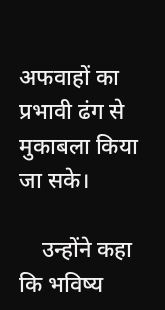अफवाहों का प्रभावी ढंग से मुकाबला किया जा सके।

    उन्होंने कहा कि भविष्य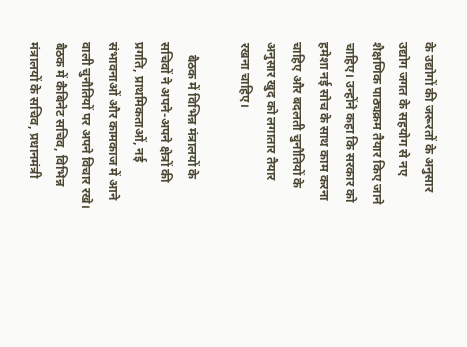के उद्योगों की जरूरतों के अनुसार उद्योग जगत के सहयोग से नए शैक्षणिक पाठ्यक्रम तैयार किए जाने चाहिए। उन्होंने कहा कि सरकार को हमेशा नई सोच के साथ काम करना चाहिए और बदलती चुनौतियों के अनुसार खुद को लगातार तैयार रखना चाहिए।

    बैठक में विभिन्न मंत्रालयों के सचिवों ने अपने-अपने क्षेत्रों की प्रगति, प्राथमिकताओं, नई संभावनाओं और कामकाज में आने वाली चुनौतियों पर अपने विचार रखे। बैठक में कैबिनेट सचिव, विभिन्न मंत्रालयों के सचिव, प्रधानमंत्री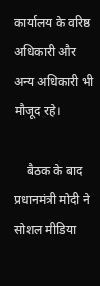कार्यालय के वरिष्ठ अधिकारी और अन्य अधिकारी भी मौजूद रहे।

    बैठक के बाद प्रधानमंत्री मोदी ने सोशल मीडिया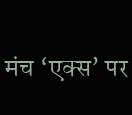मंच ‘एक्स’ पर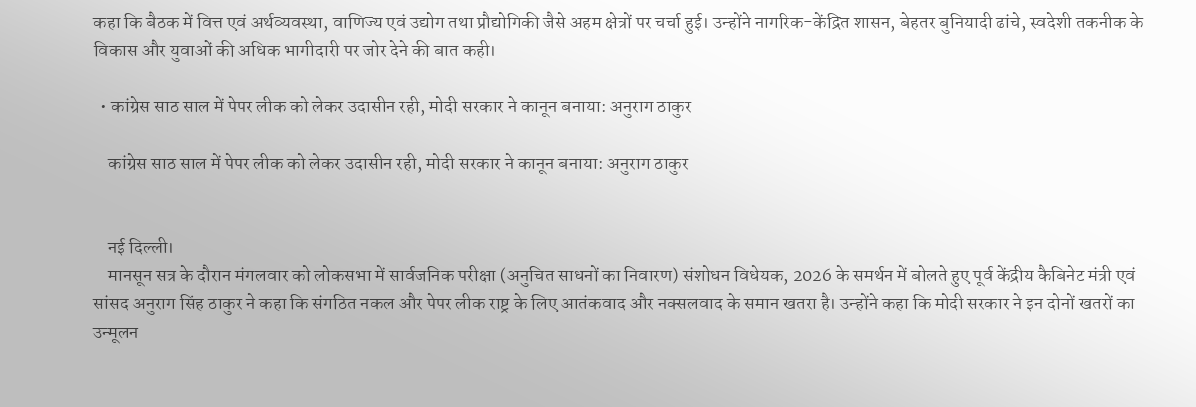कहा कि बैठक में वित्त एवं अर्थव्यवस्था, वाणिज्य एवं उद्योग तथा प्रौद्योगिकी जैसे अहम क्षेत्रों पर चर्चा हुई। उन्होंने नागरिक-केंद्रित शासन, बेहतर बुनियादी ढांचे, स्वदेशी तकनीक के विकास और युवाओं की अधिक भागीदारी पर जोर देने की बात कही।

  • कांग्रेस साठ साल में पेपर लीक को लेकर उदासीन रही, मोदी सरकार ने कानून बनाया: अनुराग ठाकुर

    कांग्रेस साठ साल में पेपर लीक को लेकर उदासीन रही, मोदी सरकार ने कानून बनाया: अनुराग ठाकुर


    नई दिल्ली।
    मानसून सत्र के दौरान मंगलवार को लोकसभा में सार्वजनिक परीक्षा (अनुचित साधनों का निवारण) संशोधन विधेयक, 2026 के समर्थन में बोलते हुए पूर्व केंद्रीय कैबिनेट मंत्री एवं सांसद अनुराग सिंह ठाकुर ने कहा कि संगठित नकल और पेपर लीक राष्ट्र के लिए आतंकवाद और नक्सलवाद के समान खतरा है। उन्होंने कहा कि मोदी सरकार ने इन दोनों खतरों का उन्मूलन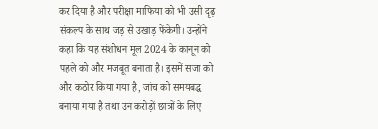कर दिया है और परीक्षा माफिया को भी उसी दृढ़ संकल्प के साथ जड़ से उखाड़ फेंकेगी। उन्होंने कहा कि यह संशोधन मूल 2024 के कानून को पहले को और मजबूत बनाता है। इसमें सजा को और कठोर किया गया है, जांच को समयबद्ध बनाया गया है तथा उन करोड़ों छात्रों के लिए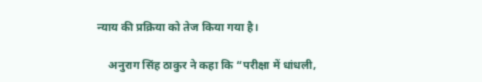न्याय की प्रक्रिया को तेज किया गया है।

    अनुराग सिंह ठाकुर ने कहा कि “परीक्षा में धांधली,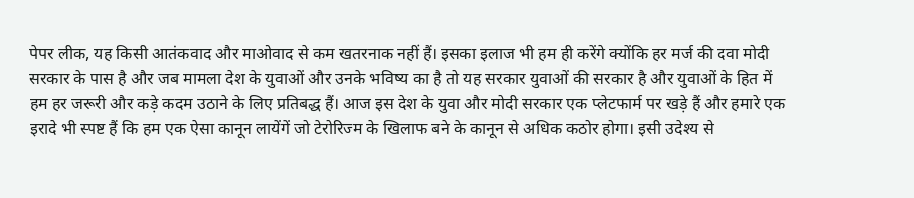पेपर लीक, यह किसी आतंकवाद और माओवाद से कम खतरनाक नहीं हैं। इसका इलाज भी हम ही करेंगे क्योंकि हर मर्ज की दवा मोदी सरकार के पास है और जब मामला देश के युवाओं और उनके भविष्य का है तो यह सरकार युवाओं की सरकार है और युवाओं के हित में हम हर जरूरी और कड़े कदम उठाने के लिए प्रतिबद्ध हैं। आज इस देश के युवा और मोदी सरकार एक प्लेटफार्म पर खड़े हैं और हमारे एक इरादे भी स्पष्ट हैं कि हम एक ऐसा कानून लायेंगें जो टेरोरिज्म के खिलाफ बने के कानून से अधिक कठोर होगा। इसी उदेश्य से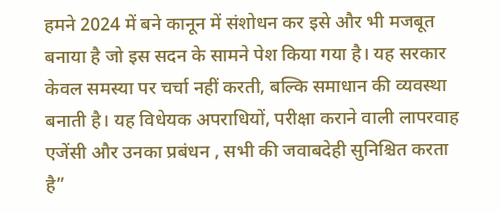हमने 2024 में बने कानून में संशोधन कर इसे और भी मजबूत बनाया है जो इस सदन के सामने पेश किया गया है। यह सरकार केवल समस्या पर चर्चा नहीं करती, बल्कि समाधान की व्यवस्था बनाती है। यह विधेयक अपराधियों, परीक्षा कराने वाली लापरवाह एजेंसी और उनका प्रबंधन , सभी की जवाबदेही सुनिश्चित करता है”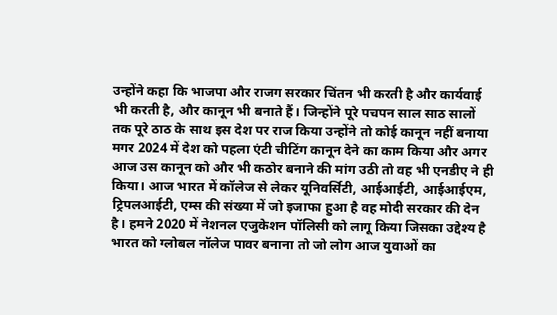उन्होंने कहा कि भाजपा और राजग सरकार चिंतन भी करती है और कार्यवाई भी करती है, और कानून भी बनाते हैं। जिन्होंने पूरे पचपन साल साठ सालों तक पूरे ठाठ के साथ इस देश पर राज किया उन्होंने तो कोई कानून नहीं बनाया मगर 2024 में देश को पहला एंटी चीटिंग कानून देने का काम किया और अगर आज उस कानून को और भी कठोर बनाने की मांग उठी तो वह भी एनडीए ने ही किया। आज भारत में कॉलेज से लेकर यूनिवर्सिटी, आईआईटी, आईआईएम, ट्रिपलआईटी, एम्स की संख्या में जो इजाफा हुआ है वह मोदी सरकार की देन है। हमने 2020 में नेशनल एजुकेशन पॉलिसी को लागू किया जिसका उद्देश्य है भारत को ग्लोबल नॉलेज पावर बनाना तो जो लोग आज युवाओं का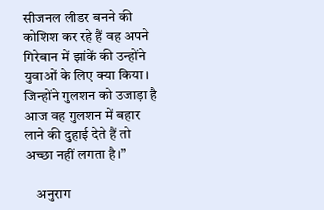सीजनल लीडर बनने की कोशिश कर रहे हैं वह अपने गिरेबान में झांकें की उन्होंने युवाओं के लिए क्या किया। जिन्होंने गुलशन को उजाड़ा है आज वह गुलशन में बहार लाने की दुहाई देते हैं तो अच्छा नहीं लगता है।”

    अनुराग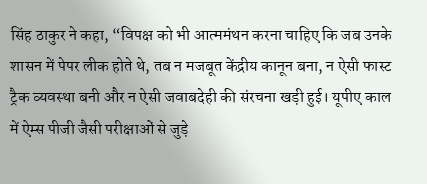सिंह ठाकुर ने कहा, “विपक्ष को भी आत्ममंथन करना चाहिए कि जब उनके शासन में पेपर लीक होते थे, तब न मजबूत केंद्रीय कानून बना, न ऐसी फास्ट ट्रैक व्यवस्था बनी और न ऐसी जवाबदेही की संरचना खड़ी हुई। यूपीए काल में ऐम्स पीजी जैसी परीक्षाओं से जुड़े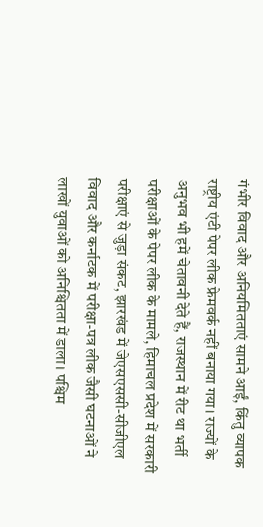गंभीर विवाद और अनियमितताएं सामने आईं, किंतु व्यापक राष्ट्रीय एंटी पेपर लीक फ्रेमवर्क नहीं बनाया गया। राज्यों के अनुभव भी हमें चेतावनी देते हैं, राजस्थान में रीट था भर्ती परीक्षाओं के पेपर लीक के मामले, हिमाचल प्रदेश में सरकारी परीक्षाएं से जुड़ा संकट, झारखंड में जेएसएससी-सीजीएल विवाद और कर्नाटक में परीक्षा-पत्र लीक जैसी घटनाओं ने लाखों युवाओं को अनिश्चितता में डाला। पश्चिम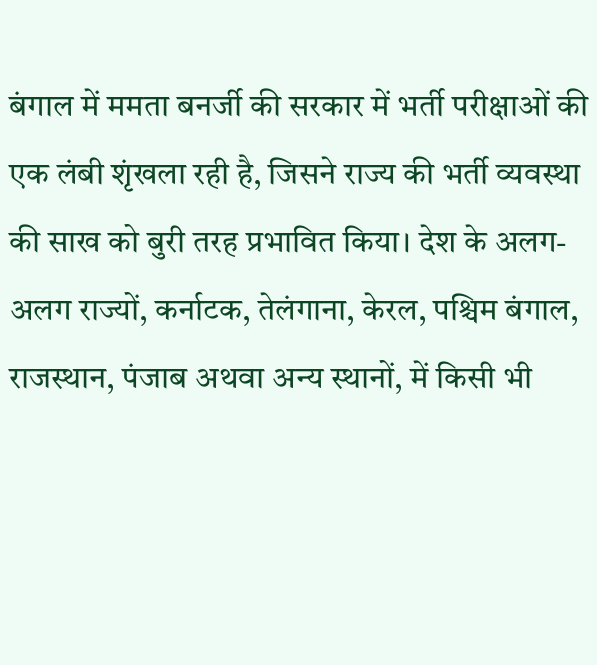बंगाल में ममता बनर्जी की सरकार में भर्ती परीक्षाओं की एक लंबी शृंखला रही है, जिसने राज्य की भर्ती व्यवस्था की साख को बुरी तरह प्रभावित किया। देश के अलग-अलग राज्यों, कर्नाटक, तेलंगाना, केरल, पश्चिम बंगाल, राजस्थान, पंजाब अथवा अन्य स्थानों, में किसी भी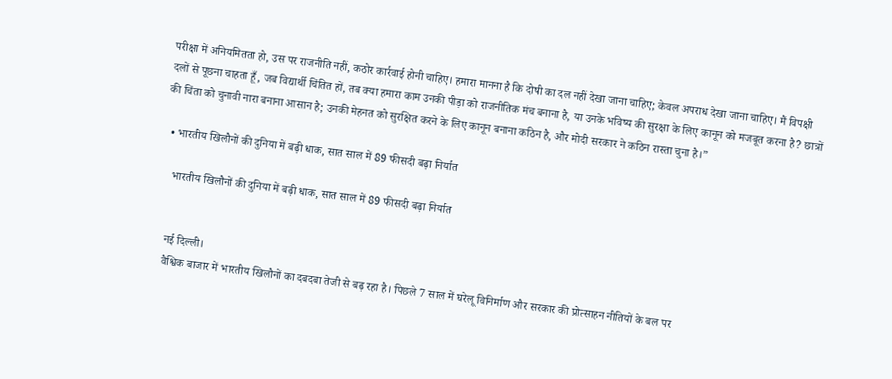परीक्षा में अनियमितता हो, उस पर राजनीति नहीं, कठोर कार्रवाई होनी चाहिए। हमारा मानना है कि दोषी का दल नहीं देखा जाना चाहिए; केवल अपराध देखा जाना चाहिए। मैं विपक्षी दलों से पूछना चाहता हूँ, जब विद्यार्थी चिंतित हों, तब क्या हमारा काम उनकी पीड़ा को राजनीतिक मंच बनाना है, या उनके भविष्य की सुरक्षा के लिए कानून को मजबूत करना है? छात्रों की चिंता को चुनावी नारा बनाना आसान है; उनकी मेहनत को सुरक्षित करने के लिए कानून बनाना कठिन है, और मोदी सरकार ने कठिन रास्ता चुना है।”

  • भारतीय खिलौनों की दुनिया में बढ़ी धाक, सात साल में 89 फीसदी बढ़ा निर्यात

    भारतीय खिलौनों की दुनिया में बढ़ी धाक, सात साल में 89 फीसदी बढ़ा निर्यात


    नई दिल्ली।
    वैश्विक बाजार में भारतीय खिलौनों का दबदबा तेजी से बढ़ रहा है। पिछले 7 साल में घरेलू विनिर्माण और सरकार की प्रोत्साहन नीतियों के बल पर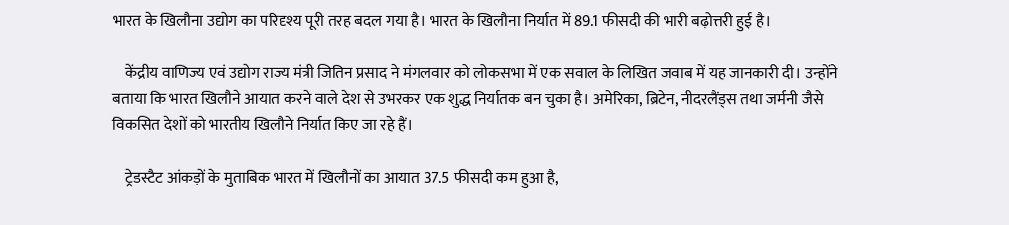भारत के खिलौना उद्योग का परिदृश्य पूरी तरह बदल गया है। भारत के खिलौना निर्यात में 89.1 फीसदी की भारी बढ़ोत्तरी हुई है।

    केंद्रीय वाणिज्य एवं उद्योग राज्य मंत्री जितिन प्रसाद ने मंगलवार को लोकसभा में एक सवाल के लिखित जवाब में यह जानकारी दी। उन्होंने बताया कि भारत खिलौने आयात करने वाले देश से उभरकर एक शुद्ध निर्यातक बन चुका है। अमेरिका, ब्रिटेन, नीदरलैंड्स तथा जर्मनी जैसे विकसित देशों को भारतीय खिलौने निर्यात किए जा रहे हैं।

    ट्रेडस्टैट आंकड़ों के मुताबिक भारत में खिलौनों का आयात 37.5 फीसदी कम हुआ है,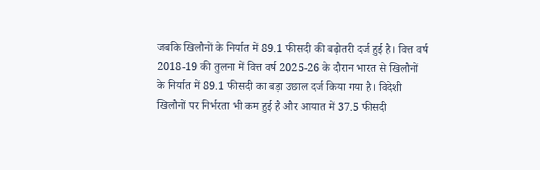जबकि खिलौनों के निर्यात में 89.1 फीसदी की बढ़ोतरी दर्ज हुई है। वित्त वर्ष 2018-19 की तुलना में वित्त वर्ष 2025-26 के दौरान भारत से खिलौनों के निर्यात में 89.1 फीसदी का बड़ा उछाल दर्ज किया गया है। विदेशी खिलौनों पर निर्भरता भी कम हुई है और आयात में 37.5 फीसदी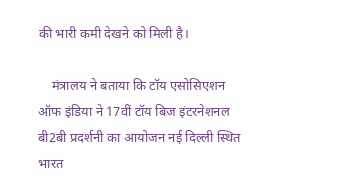की भारी कमी देखने को मिली है।

    मंत्रालय ने बताया कि टॉय एसोसिएशन ऑफ इंडिया ने 17वीं टॉय बिज इंटरनेशनल बी2बी प्रदर्शनी का आयोजन नई दिल्ली स्थित भारत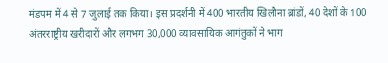मंडपम में 4 से 7 जुलाई तक किया। इस प्रदर्शनी में 400 भारतीय खिलौना ब्रांडों, 40 देशों के 100 अंतरराष्ट्रीय खरीदारों और लगभग 30,000 व्यावसायिक आगंतुकों ने भाग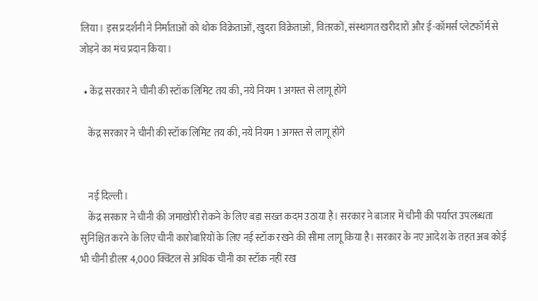लिया। इस प्रदर्शनी ने निर्माताओं को थोक विक्रेताओं, खुदरा विक्रेताओं, वितरकों, संस्थागत खरीदारों और ई-कॉमर्स प्लेटफॉर्म से जोड़ने का मंच प्रदान किया।

  • केंद्र सरकार ने चीनी की स्टॉक लिमिट तय की, नये नियम 1 अगस्त से लागू होंगे

    केंद्र सरकार ने चीनी की स्टॉक लिमिट तय की, नये नियम 1 अगस्त से लागू होंगे


    नई दिल्ली।
    केंद्र सरकार ने चीनी की जमाखोरी रोकने के लिए बड़ा सख्त कदम उठाया है। सरकार ने बाजार में चीनी की पर्याप्त उपलब्धता सुनिश्चित करने के लिए चीनी कारोबारियों के लिए नई स्टॉक रखने की सीमा लागू किया है। सरकार के नए आदेश के तहत अब कोई भी चीनी डीलर 4,000 क्विंटल से अधिक चीनी का स्टॉक नहीं रख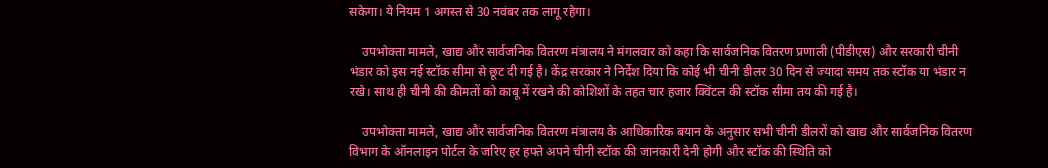सकेगा। ये नियम 1 अगस्त से 30 नवंबर तक लागू रहेगा।

    उपभोक्ता मामले, खाद्य और सार्वजनिक वितरण मंत्रालय ने मंगलवार को कहा कि सार्वजनिक वितरण प्रणाली (पीडीएस) और सरकारी चीनी भंडार को इस नई स्टॉक सीमा से छूट दी गई है। केंद्र सरकार ने निर्देश दिया कि कोई भी चीनी डीलर 30 दिन से ज्यादा समय तक स्टॉक या भंडार न रखे। साथ ही चीनी की कीमतों को काबू में रखने की कोशिशों के तहत चार हजार क्विंटल की स्टॉक सीमा तय की गई है।

    उपभोक्ता मामले, खाद्य और सार्वजनिक वितरण मंत्रालय के आधिकारिक बयान के अनुसार सभी चीनी डीलरों को खाद्य और सार्वजनिक वितरण विभाग के ऑनलाइन पोर्टल के जरिए हर हफ्ते अपने चीनी स्टॉक की जानकारी देनी होगी और स्टॉक की स्थिति को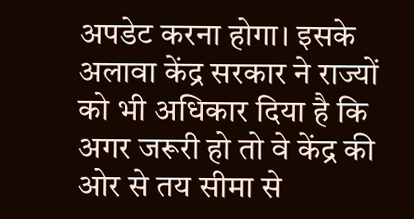अपडेट करना होगा। इसके अलावा केंद्र सरकार ने राज्यों को भी अधिकार दिया है कि अगर जरूरी हो तो वे केंद्र की ओर से तय सीमा से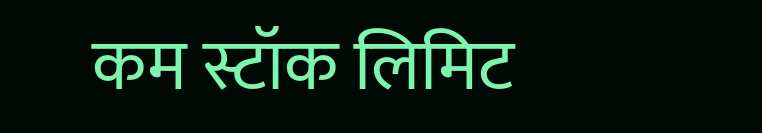कम स्टॉक लिमिट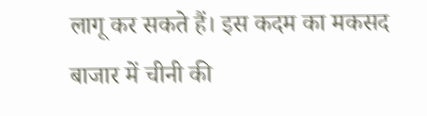लागू कर सकते हैं। इस कदम का मकसद बाजार में चीनी की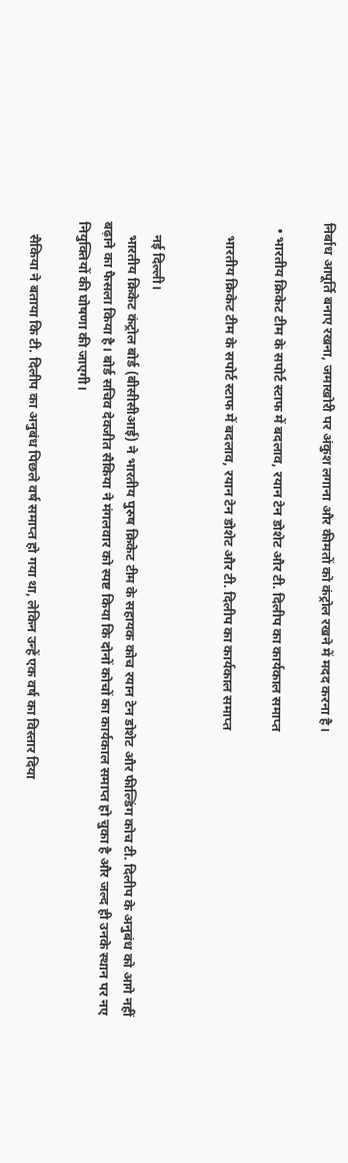निर्बाध आपूर्ति बनाए रखना, जमाखोरी पर अंकुश लगाना और कीमतों को कंट्रोल रखने में मदद करना है।

  • भारतीय क्रिकेट टीम के सपोर्ट स्टाफ में बदलाव, रयान टेन डोशेट और टी. दिलीप का कार्यकाल समाप्त

    भारतीय क्रिकेट टीम के सपोर्ट स्टाफ में बदलाव, रयान टेन डोशेट और टी. दिलीप का कार्यकाल समाप्त


    नई दिल्ली।
    भारतीय क्रिकेट कंट्रोल बोर्ड (बीसीसीआई) ने भारतीय पुरुष क्रिकेट टीम के सहायक कोच रयान टेन डोशेट और फील्डिंग कोच टी. दिलीप के अनुबंध को आगे नहीं बढ़ाने का फैसला किया है। बोर्ड सचिव देवजीत सैकिया ने मंगलवार को स्पष्ट किया कि दोनों कोचों का कार्यकाल समाप्त हो चुका है और जल्द ही उनके स्थान पर नए नियुक्तियों की घोषणा की जाएगी।

    सैकिया ने बताया कि टी. दिलीप का अनुबंध पिछले वर्ष समाप्त हो गया था, लेकिन उन्हें एक वर्ष का विस्तार दिया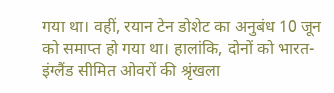गया था। वहीं, रयान टेन डोशेट का अनुबंध 10 जून को समाप्त हो गया था। हालांकि, दोनों को भारत-इंग्लैंड सीमित ओवरों की श्रृंखला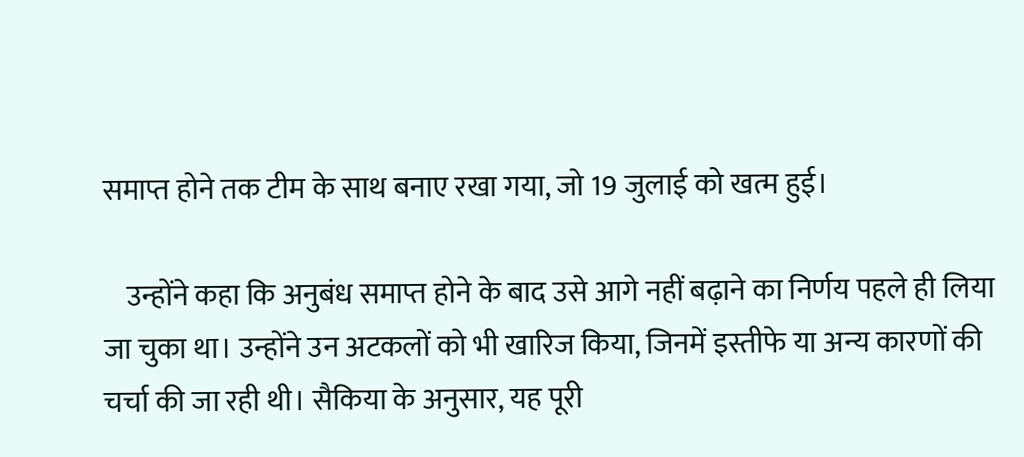समाप्त होने तक टीम के साथ बनाए रखा गया, जो 19 जुलाई को खत्म हुई।

    उन्होंने कहा कि अनुबंध समाप्त होने के बाद उसे आगे नहीं बढ़ाने का निर्णय पहले ही लिया जा चुका था। उन्होंने उन अटकलों को भी खारिज किया, जिनमें इस्तीफे या अन्य कारणों की चर्चा की जा रही थी। सैकिया के अनुसार, यह पूरी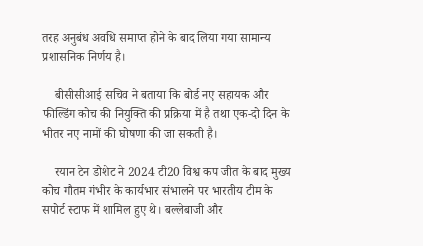तरह अनुबंध अवधि समाप्त होने के बाद लिया गया सामान्य प्रशासनिक निर्णय है।

    बीसीसीआई सचिव ने बताया कि बोर्ड नए सहायक और फील्डिंग कोच की नियुक्ति की प्रक्रिया में है तथा एक-दो दिन के भीतर नए नामों की घोषणा की जा सकती है।

    रयान टेन डोशेट ने 2024 टी20 विश्व कप जीत के बाद मुख्य कोच गौतम गंभीर के कार्यभार संभालने पर भारतीय टीम के सपोर्ट स्टाफ में शामिल हुए थे। बल्लेबाजी और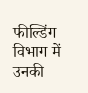फील्डिंग विभाग में उनकी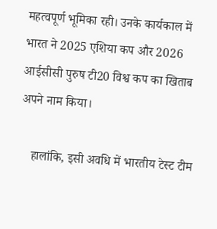महत्वपूर्ण भूमिका रही। उनके कार्यकाल में भारत ने 2025 एशिया कप और 2026 आईसीसी पुरुष टी20 विश्व कप का खिताब अपने नाम किया।

    हालांकि, इसी अवधि में भारतीय टेस्ट टीम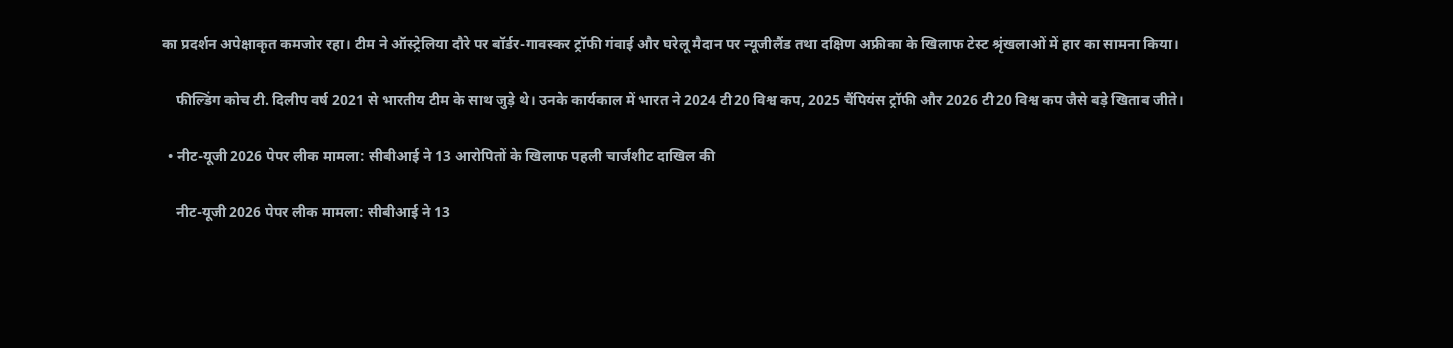का प्रदर्शन अपेक्षाकृत कमजोर रहा। टीम ने ऑस्ट्रेलिया दौरे पर बॉर्डर-गावस्कर ट्रॉफी गंवाई और घरेलू मैदान पर न्यूजीलैंड तथा दक्षिण अफ्रीका के खिलाफ टेस्ट श्रृंखलाओं में हार का सामना किया।

    फील्डिंग कोच टी. दिलीप वर्ष 2021 से भारतीय टीम के साथ जुड़े थे। उनके कार्यकाल में भारत ने 2024 टी20 विश्व कप, 2025 चैंपियंस ट्रॉफी और 2026 टी20 विश्व कप जैसे बड़े खिताब जीते।

  • नीट-यूजी 2026 पेपर लीक मामला: सीबीआई ने 13 आरोपितों के खिलाफ पहली चार्जशीट दाखिल की

    नीट-यूजी 2026 पेपर लीक मामला: सीबीआई ने 13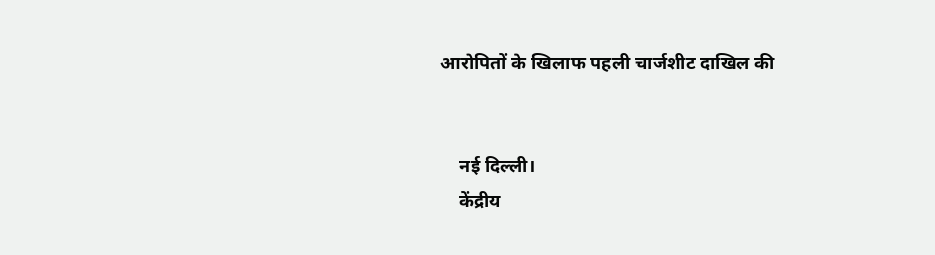आरोपितों के खिलाफ पहली चार्जशीट दाखिल की


    नई दिल्ली।
    केंद्रीय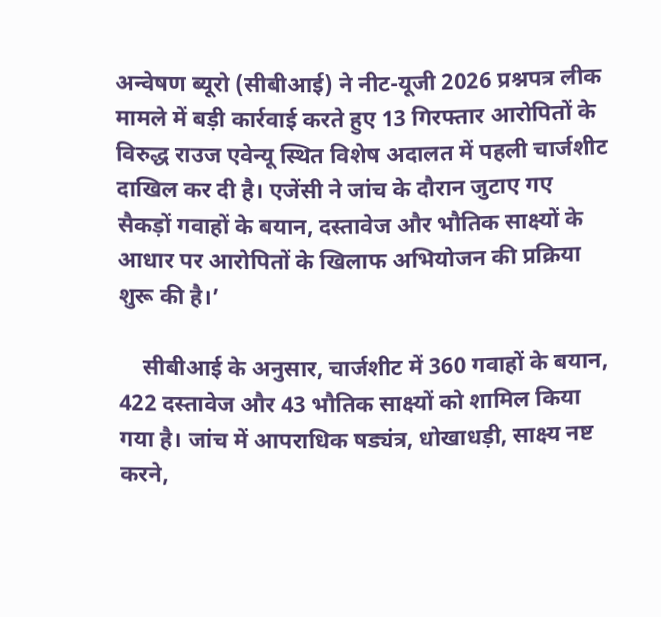अन्वेषण ब्यूरो (सीबीआई) ने नीट-यूजी 2026 प्रश्नपत्र लीक मामले में बड़ी कार्रवाई करते हुए 13 गिरफ्तार आरोपितों के विरुद्ध राउज एवेन्यू स्थित विशेष अदालत में पहली चार्जशीट दाखिल कर दी है। एजेंसी ने जांच के दौरान जुटाए गए सैकड़ों गवाहों के बयान, दस्तावेज और भौतिक साक्ष्यों के आधार पर आरोपितों के खिलाफ अभियोजन की प्रक्रिया शुरू की है।’

    सीबीआई के अनुसार, चार्जशीट में 360 गवाहों के बयान, 422 दस्तावेज और 43 भौतिक साक्ष्यों को शामिल किया गया है। जांच में आपराधिक षड्यंत्र, धोखाधड़ी, साक्ष्य नष्ट करने,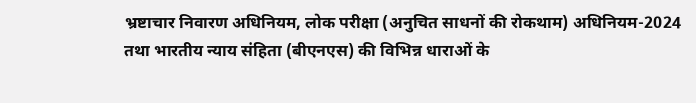भ्रष्टाचार निवारण अधिनियम, लोक परीक्षा (अनुचित साधनों की रोकथाम) अधिनियम-2024 तथा भारतीय न्याय संहिता (बीएनएस) की विभिन्न धाराओं के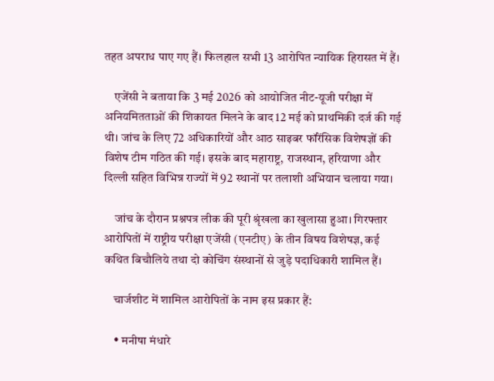तहत अपराध पाए गए हैं। फिलहाल सभी 13 आरोपित न्यायिक हिरासत में हैं।

    एजेंसी ने बताया कि 3 मई 2026 को आयोजित नीट-यूजी परीक्षा में अनियमितताओं की शिकायत मिलने के बाद 12 मई को प्राथमिकी दर्ज की गई थी। जांच के लिए 72 अधिकारियों और आठ साइबर फॉरेंसिक विशेषज्ञों की विशेष टीम गठित की गई। इसके बाद महाराष्ट्र, राजस्थान, हरियाणा और दिल्ली सहित विभिन्न राज्यों में 92 स्थानों पर तलाशी अभियान चलाया गया।

    जांच के दौरान प्रश्नपत्र लीक की पूरी श्रृंखला का खुलासा हुआ। गिरफ्तार आरोपितों में राष्ट्रीय परीक्षा एजेंसी (एनटीए) के तीन विषय विशेषज्ञ, कई कथित बिचौलिये तथा दो कोचिंग संस्थानों से जुड़े पदाधिकारी शामिल हैं।

    चार्जशीट में शामिल आरोपितों के नाम इस प्रकार हैं:

    • मनीषा मंधारे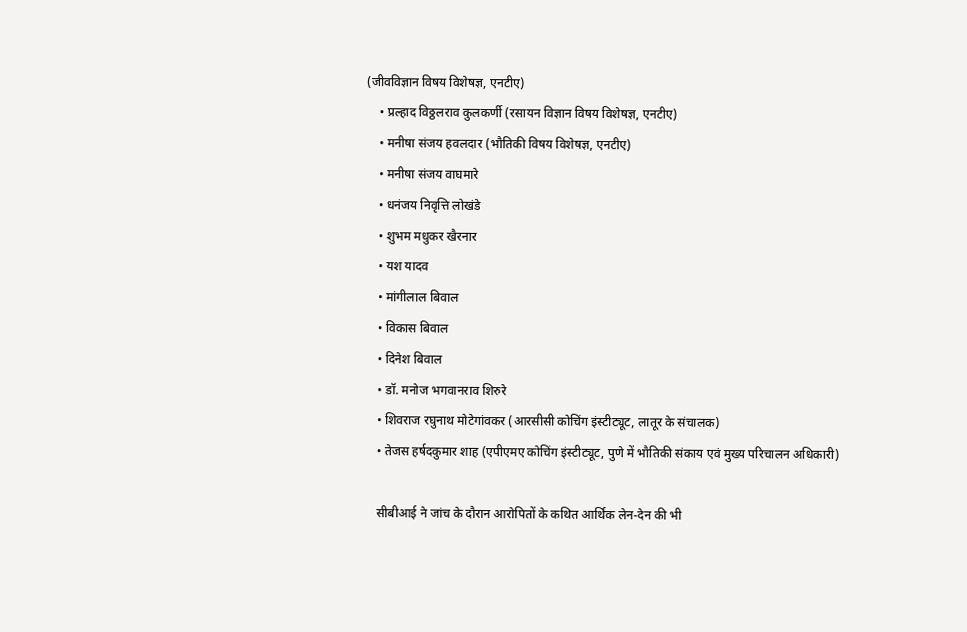(जीवविज्ञान विषय विशेषज्ञ, एनटीए)
    • प्रल्हाद विठ्ठलराव कुलकर्णी (रसायन विज्ञान विषय विशेषज्ञ, एनटीए)
    • मनीषा संजय हवलदार (भौतिकी विषय विशेषज्ञ, एनटीए)
    • मनीषा संजय वाघमारे
    • धनंजय निवृत्ति लोखंडे
    • शुभम मधुकर खैरनार
    • यश यादव
    • मांगीलाल बिवाल
    • विकास बिवाल
    • दिनेश बिवाल
    • डॉ. मनोज भगवानराव शिरुरे
    • शिवराज रघुनाथ मोटेगांवकर (आरसीसी कोचिंग इंस्टीट्यूट, लातूर के संचालक)
    • तेजस हर्षदकुमार शाह (एपीएमए कोचिंग इंस्टीट्यूट, पुणे में भौतिकी संकाय एवं मुख्य परिचालन अधिकारी)

    सीबीआई ने जांच के दौरान आरोपितों के कथित आर्थिक लेन-देन की भी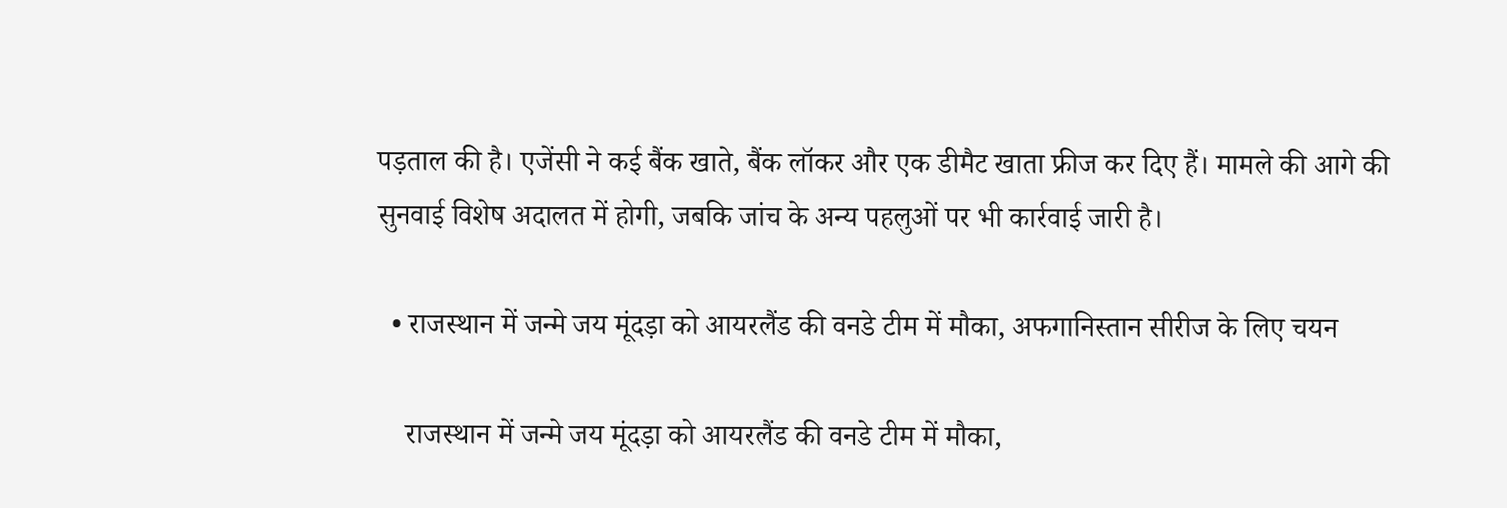पड़ताल की है। एजेंसी ने कई बैंक खाते, बैंक लॉकर और एक डीमैट खाता फ्रीज कर दिए हैं। मामले की आगे की सुनवाई विशेष अदालत में होगी, जबकि जांच के अन्य पहलुओं पर भी कार्रवाई जारी है।

  • राजस्थान में जन्मे जय मूंदड़ा को आयरलैंड की वनडे टीम में मौका, अफगानिस्तान सीरीज के लिए चयन

    राजस्थान में जन्मे जय मूंदड़ा को आयरलैंड की वनडे टीम में मौका,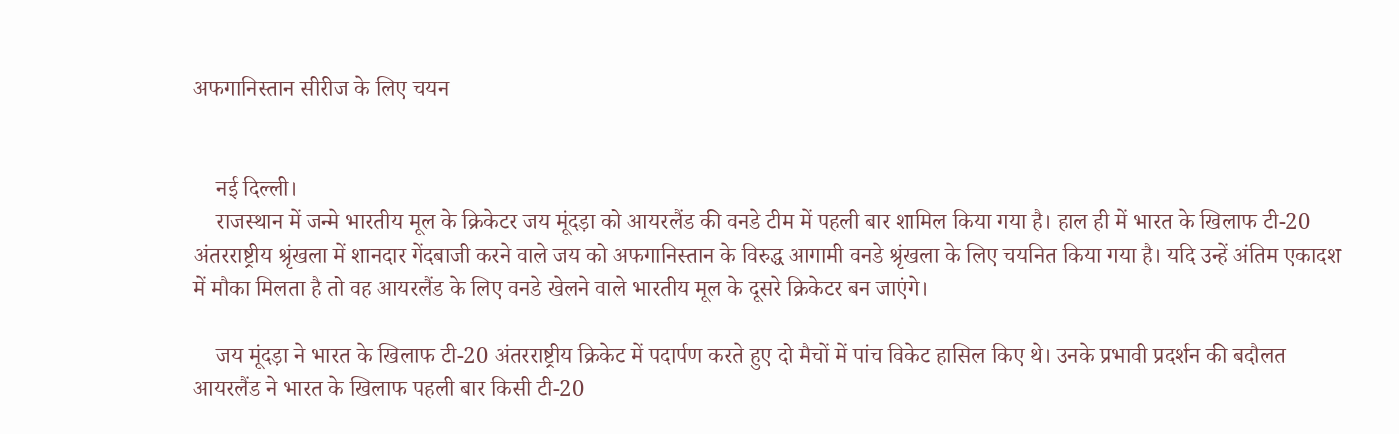अफगानिस्तान सीरीज के लिए चयन


    नई दिल्ली।
    राजस्थान में जन्मे भारतीय मूल के क्रिकेटर जय मूंदड़ा को आयरलैंड की वनडे टीम में पहली बार शामिल किया गया है। हाल ही में भारत के खिलाफ टी-20 अंतरराष्ट्रीय श्रृंखला में शानदार गेंदबाजी करने वाले जय को अफगानिस्तान के विरुद्ध आगामी वनडे श्रृंखला के लिए चयनित किया गया है। यदि उन्हें अंतिम एकादश में मौका मिलता है तो वह आयरलैंड के लिए वनडे खेलने वाले भारतीय मूल के दूसरे क्रिकेटर बन जाएंगे।

    जय मूंदड़ा ने भारत के खिलाफ टी-20 अंतरराष्ट्रीय क्रिकेट में पदार्पण करते हुए दो मैचों में पांच विकेट हासिल किए थे। उनके प्रभावी प्रदर्शन की बदौलत आयरलैंड ने भारत के खिलाफ पहली बार किसी टी-20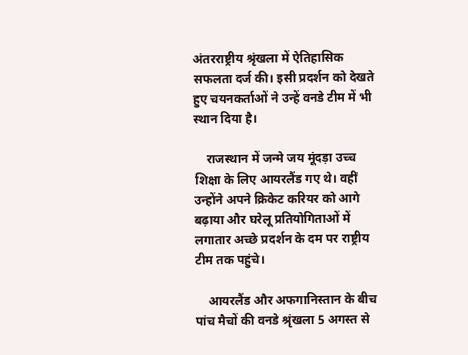अंतरराष्ट्रीय श्रृंखला में ऐतिहासिक सफलता दर्ज की। इसी प्रदर्शन को देखते हुए चयनकर्ताओं ने उन्हें वनडे टीम में भी स्थान दिया है।

    राजस्थान में जन्मे जय मूंदड़ा उच्च शिक्षा के लिए आयरलैंड गए थे। वहीं उन्होंने अपने क्रिकेट करियर को आगे बढ़ाया और घरेलू प्रतियोगिताओं में लगातार अच्छे प्रदर्शन के दम पर राष्ट्रीय टीम तक पहुंचे।

    आयरलैंड और अफगानिस्तान के बीच पांच मैचों की वनडे श्रृंखला 5 अगस्त से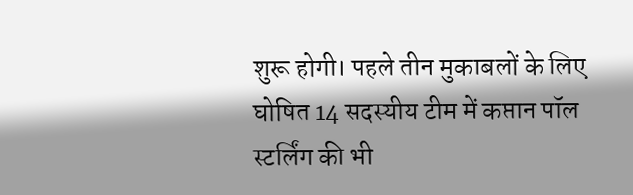शुरू होगी। पहले तीन मुकाबलों के लिए घोषित 14 सदस्यीय टीम में कप्तान पॉल स्टर्लिंग की भी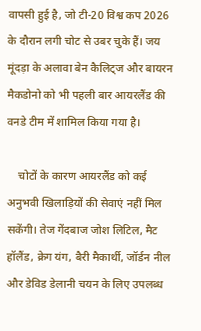वापसी हुई है, जो टी-20 विश्व कप 2026 के दौरान लगी चोट से उबर चुके हैं। जय मूंदड़ा के अलावा बेन कैलिट्ज और बायरन मैकडोनो को भी पहली बार आयरलैंड की वनडे टीम में शामिल किया गया है।

    चोटों के कारण आयरलैंड को कई अनुभवी खिलाड़ियों की सेवाएं नहीं मिल सकेंगी। तेज गेंदबाज जोश लिटिल, मैट हॉलैंड, क्रेग यंग, बैरी मैकार्थी, जॉर्डन नील और डेविड डेलानी चयन के लिए उपलब्ध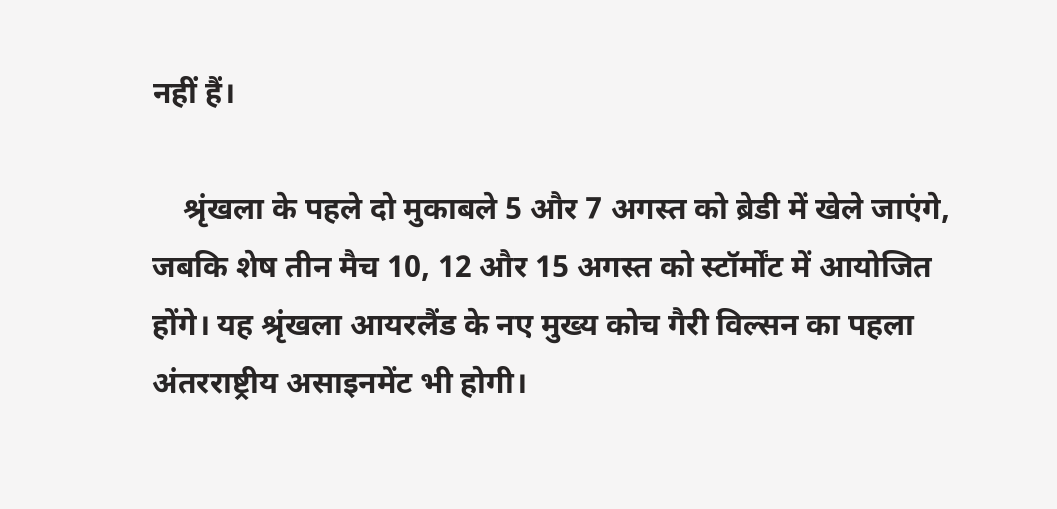नहीं हैं।

    श्रृंखला के पहले दो मुकाबले 5 और 7 अगस्त को ब्रेडी में खेले जाएंगे, जबकि शेष तीन मैच 10, 12 और 15 अगस्त को स्टॉर्मोंट में आयोजित होंगे। यह श्रृंखला आयरलैंड के नए मुख्य कोच गैरी विल्सन का पहला अंतरराष्ट्रीय असाइनमेंट भी होगी।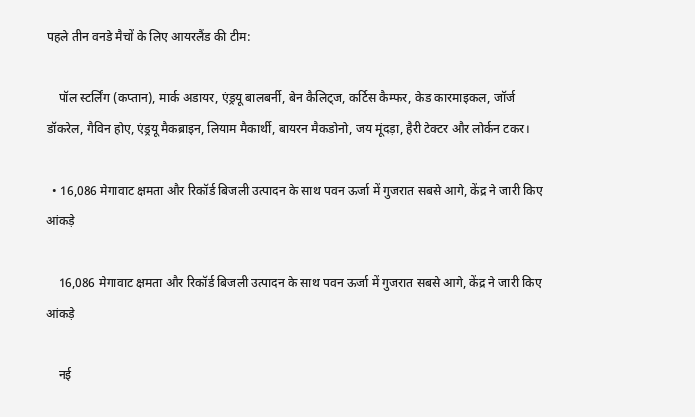पहले तीन वनडे मैचों के लिए आयरलैंड की टीम:

    पॉल स्टर्लिंग (कप्तान), मार्क अडायर, एंड्रयू बालबर्नी, बेन कैलिट्ज, कर्टिस कैम्फर, केड कारमाइकल, जॉर्ज डॉकरेल, गैविन होए, एंड्रयू मैकब्राइन, लियाम मैकार्थी, बायरन मैकडोनो, जय मूंदड़ा, हैरी टेक्टर और लोर्कन टकर।

  • 16,086 मेगावाट क्षमता और रिकॉर्ड बिजली उत्पादन के साथ पवन ऊर्जा में गुजरात सबसे आगे, केंद्र ने जारी किए आंकड़े

    16,086 मेगावाट क्षमता और रिकॉर्ड बिजली उत्पादन के साथ पवन ऊर्जा में गुजरात सबसे आगे, केंद्र ने जारी किए आंकड़े

    नई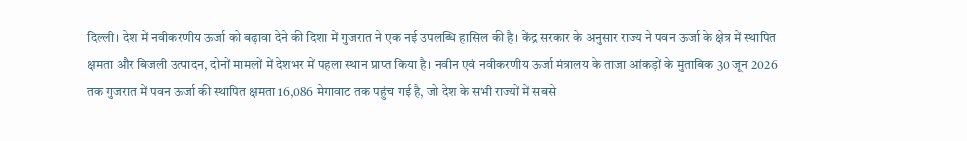दिल्ली। देश में नवीकरणीय ऊर्जा को बढ़ावा देने की दिशा में गुजरात ने एक नई उपलब्धि हासिल की है। केंद्र सरकार के अनुसार राज्य ने पवन ऊर्जा के क्षेत्र में स्थापित क्षमता और बिजली उत्पादन, दोनों मामलों में देशभर में पहला स्थान प्राप्त किया है। नवीन एवं नवीकरणीय ऊर्जा मंत्रालय के ताजा आंकड़ों के मुताबिक 30 जून 2026 तक गुजरात में पवन ऊर्जा की स्थापित क्षमता 16,086 मेगावाट तक पहुंच गई है, जो देश के सभी राज्यों में सबसे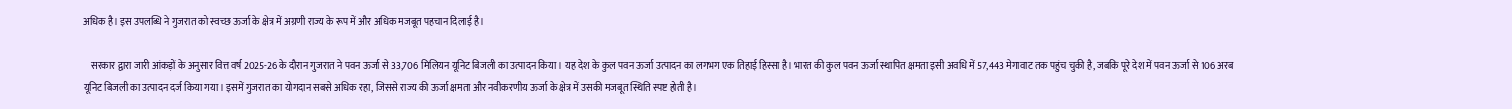अधिक है। इस उपलब्धि ने गुजरात को स्वच्छ ऊर्जा के क्षेत्र में अग्रणी राज्य के रूप में और अधिक मजबूत पहचान दिलाई है।

    सरकार द्वारा जारी आंकड़ों के अनुसार वित्त वर्ष 2025-26 के दौरान गुजरात ने पवन ऊर्जा से 33,706 मिलियन यूनिट बिजली का उत्पादन किया। यह देश के कुल पवन ऊर्जा उत्पादन का लगभग एक तिहाई हिस्सा है। भारत की कुल पवन ऊर्जा स्थापित क्षमता इसी अवधि में 57,443 मेगावाट तक पहुंच चुकी है, जबकि पूरे देश में पवन ऊर्जा से 106 अरब यूनिट बिजली का उत्पादन दर्ज किया गया। इसमें गुजरात का योगदान सबसे अधिक रहा, जिससे राज्य की ऊर्जा क्षमता और नवीकरणीय ऊर्जा के क्षेत्र में उसकी मजबूत स्थिति स्पष्ट होती है।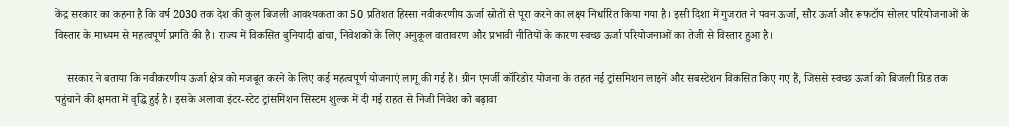केंद्र सरकार का कहना है कि वर्ष 2030 तक देश की कुल बिजली आवश्यकता का 50 प्रतिशत हिस्सा नवीकरणीय ऊर्जा स्रोतों से पूरा करने का लक्ष्य निर्धारित किया गया है। इसी दिशा में गुजरात ने पवन ऊर्जा, सौर ऊर्जा और रूफटॉप सोलर परियोजनाओं के विस्तार के माध्यम से महत्वपूर्ण प्रगति की है। राज्य में विकसित बुनियादी ढांचा, निवेशकों के लिए अनुकूल वातावरण और प्रभावी नीतियों के कारण स्वच्छ ऊर्जा परियोजनाओं का तेजी से विस्तार हुआ है।

    सरकार ने बताया कि नवीकरणीय ऊर्जा क्षेत्र को मजबूत करने के लिए कई महत्वपूर्ण योजनाएं लागू की गई हैं। ग्रीन एनर्जी कॉरिडोर योजना के तहत नई ट्रांसमिशन लाइनें और सबस्टेशन विकसित किए गए हैं, जिससे स्वच्छ ऊर्जा को बिजली ग्रिड तक पहुंचाने की क्षमता में वृद्धि हुई है। इसके अलावा इंटर-स्टेट ट्रांसमिशन सिस्टम शुल्क में दी गई राहत से निजी निवेश को बढ़ावा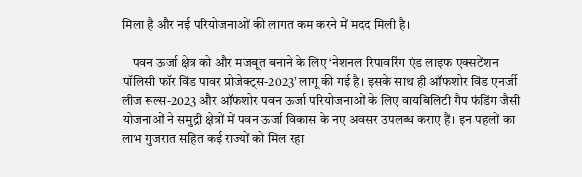मिला है और नई परियोजनाओं की लागत कम करने में मदद मिली है।

    पवन ऊर्जा क्षेत्र को और मजबूत बनाने के लिए ‘नेशनल रिपावरिंग एंड लाइफ एक्सटेंशन पॉलिसी फॉर विंड पावर प्रोजेक्ट्स-2023’ लागू की गई है। इसके साथ ही ऑफशोर विंड एनर्जी लीज रूल्स-2023 और ऑफशोर पवन ऊर्जा परियोजनाओं के लिए वायबिलिटी गैप फंडिंग जैसी योजनाओं ने समुद्री क्षेत्रों में पवन ऊर्जा विकास के नए अवसर उपलब्ध कराए हैं। इन पहलों का लाभ गुजरात सहित कई राज्यों को मिल रहा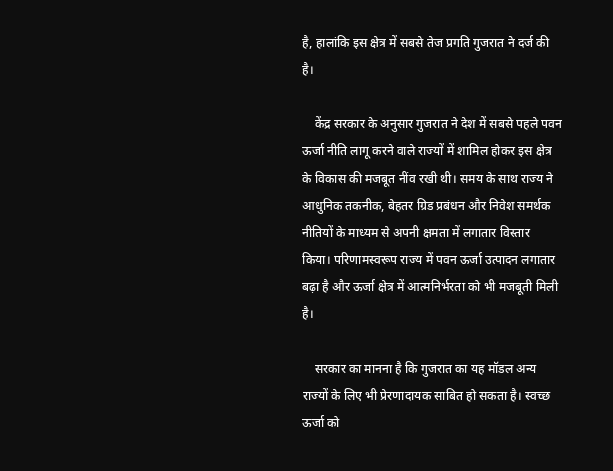है, हालांकि इस क्षेत्र में सबसे तेज प्रगति गुजरात ने दर्ज की है।

    केंद्र सरकार के अनुसार गुजरात ने देश में सबसे पहले पवन ऊर्जा नीति लागू करने वाले राज्यों में शामिल होकर इस क्षेत्र के विकास की मजबूत नींव रखी थी। समय के साथ राज्य ने आधुनिक तकनीक, बेहतर ग्रिड प्रबंधन और निवेश समर्थक नीतियों के माध्यम से अपनी क्षमता में लगातार विस्तार किया। परिणामस्वरूप राज्य में पवन ऊर्जा उत्पादन लगातार बढ़ा है और ऊर्जा क्षेत्र में आत्मनिर्भरता को भी मजबूती मिली है।

    सरकार का मानना है कि गुजरात का यह मॉडल अन्य राज्यों के लिए भी प्रेरणादायक साबित हो सकता है। स्वच्छ ऊर्जा को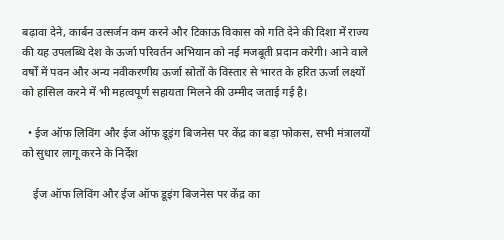बढ़ावा देने, कार्बन उत्सर्जन कम करने और टिकाऊ विकास को गति देने की दिशा में राज्य की यह उपलब्धि देश के ऊर्जा परिवर्तन अभियान को नई मजबूती प्रदान करेगी। आने वाले वर्षों में पवन और अन्य नवीकरणीय ऊर्जा स्रोतों के विस्तार से भारत के हरित ऊर्जा लक्ष्यों को हासिल करने में भी महत्वपूर्ण सहायता मिलने की उम्मीद जताई गई है।

  • ईज ऑफ लिविंग और ईज ऑफ डूइंग बिजनेस पर केंद्र का बड़ा फोकस, सभी मंत्रालयों को सुधार लागू करने के निर्देश

    ईज ऑफ लिविंग और ईज ऑफ डूइंग बिजनेस पर केंद्र का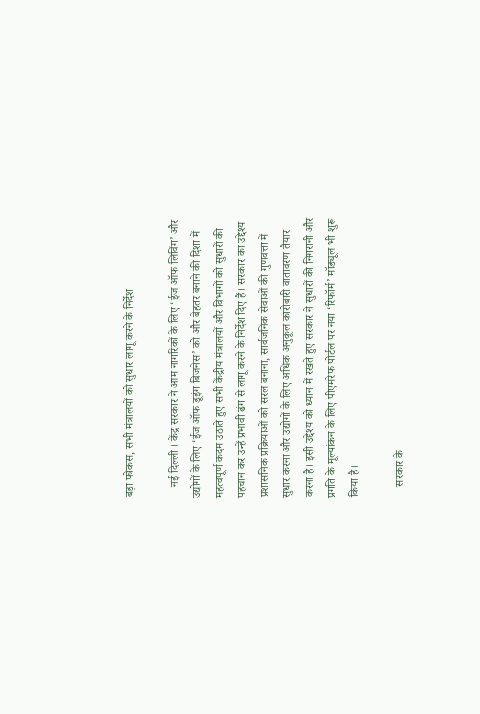बड़ा फोकस, सभी मंत्रालयों को सुधार लागू करने के निर्देश

    नई दिल्ली । केंद्र सरकार ने आम नागरिकों के लिए ‘ईज ऑफ लिविंग’ और उद्योगों के लिए ‘ईज ऑफ डूइंग बिजनेस’ को और बेहतर बनाने की दिशा में महत्वपूर्ण कदम उठाते हुए सभी केंद्रीय मंत्रालयों और विभागों को सुधारों की पहचान कर उन्हें प्रभावी ढंग से लागू करने के निर्देश दिए हैं। सरकार का उद्देश्य प्रशासनिक प्रक्रियाओं को सरल बनाना, सार्वजनिक सेवाओं की गुणवत्ता में सुधार करना और उद्योगों के लिए अधिक अनुकूल कारोबारी वातावरण तैयार करना है। इसी उद्देश्य को ध्यान में रखते हुए सरकार ने सुधारों की निगरानी और प्रगति के मूल्यांकन के लिए पीएमरेफ पोर्टल पर नया ‘रिफॉर्म’ मॉड्यूल भी शुरू किया है।

    सरकार के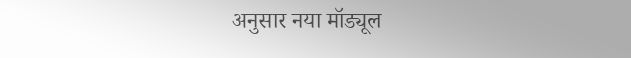अनुसार नया मॉड्यूल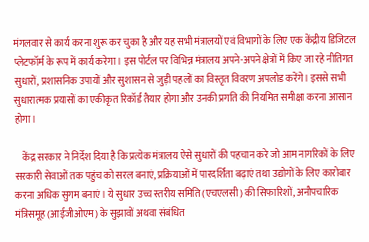मंगलवार से कार्य करना शुरू कर चुका है और यह सभी मंत्रालयों एवं विभागों के लिए एक केंद्रीय डिजिटल प्लेटफॉर्म के रूप में कार्य करेगा। इस पोर्टल पर विभिन्न मंत्रालय अपने-अपने क्षेत्रों में किए जा रहे नीतिगत सुधारों, प्रशासनिक उपायों और सुशासन से जुड़ी पहलों का विस्तृत विवरण अपलोड करेंगे। इससे सभी सुधारात्मक प्रयासों का एकीकृत रिकॉर्ड तैयार होगा और उनकी प्रगति की नियमित समीक्षा करना आसान होगा।

    केंद्र सरकार ने निर्देश दिया है कि प्रत्येक मंत्रालय ऐसे सुधारों की पहचान करे जो आम नागरिकों के लिए सरकारी सेवाओं तक पहुंच को सरल बनाएं, प्रक्रियाओं में पारदर्शिता बढ़ाएं तथा उद्योगों के लिए कारोबार करना अधिक सुगम बनाएं। ये सुधार उच्च स्तरीय समिति (एचएलसी) की सिफारिशों, अनौपचारिक मंत्रिसमूह (आईजीओएम) के सुझावों अथवा संबंधित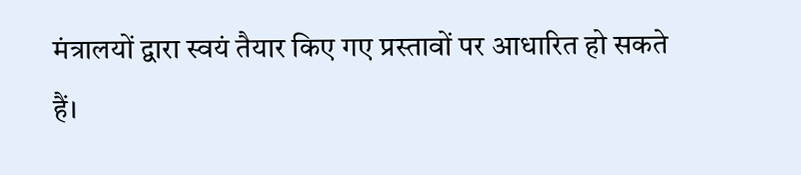मंत्रालयों द्वारा स्वयं तैयार किए गए प्रस्तावों पर आधारित हो सकते हैं।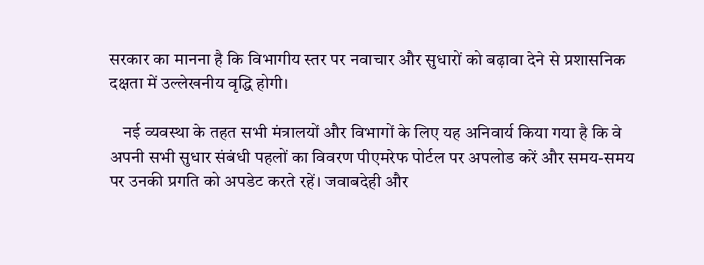सरकार का मानना है कि विभागीय स्तर पर नवाचार और सुधारों को बढ़ावा देने से प्रशासनिक दक्षता में उल्लेखनीय वृद्धि होगी।

    नई व्यवस्था के तहत सभी मंत्रालयों और विभागों के लिए यह अनिवार्य किया गया है कि वे अपनी सभी सुधार संबंधी पहलों का विवरण पीएमरेफ पोर्टल पर अपलोड करें और समय-समय पर उनकी प्रगति को अपडेट करते रहें। जवाबदेही और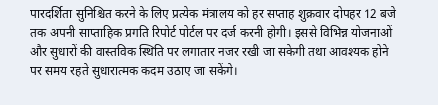पारदर्शिता सुनिश्चित करने के लिए प्रत्येक मंत्रालय को हर सप्ताह शुक्रवार दोपहर 12 बजे तक अपनी साप्ताहिक प्रगति रिपोर्ट पोर्टल पर दर्ज करनी होगी। इससे विभिन्न योजनाओं और सुधारों की वास्तविक स्थिति पर लगातार नजर रखी जा सकेगी तथा आवश्यक होने पर समय रहते सुधारात्मक कदम उठाए जा सकेंगे।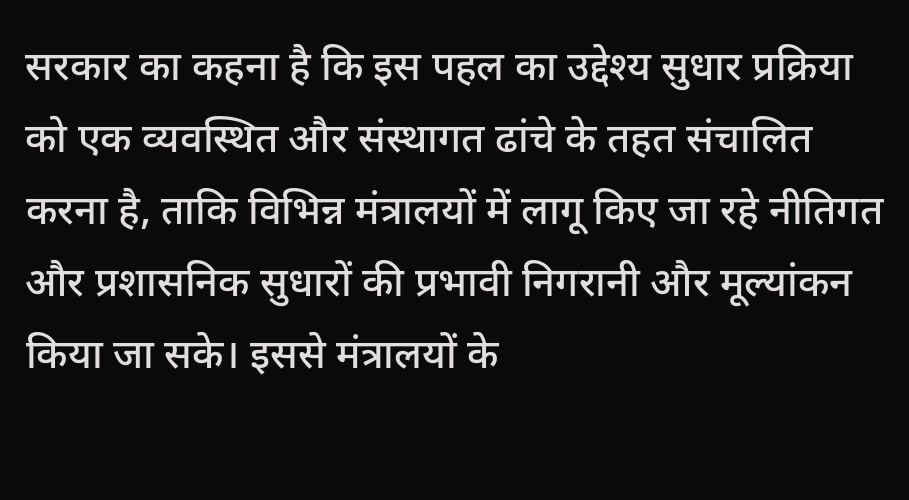सरकार का कहना है कि इस पहल का उद्देश्य सुधार प्रक्रिया को एक व्यवस्थित और संस्थागत ढांचे के तहत संचालित करना है, ताकि विभिन्न मंत्रालयों में लागू किए जा रहे नीतिगत और प्रशासनिक सुधारों की प्रभावी निगरानी और मूल्यांकन किया जा सके। इससे मंत्रालयों के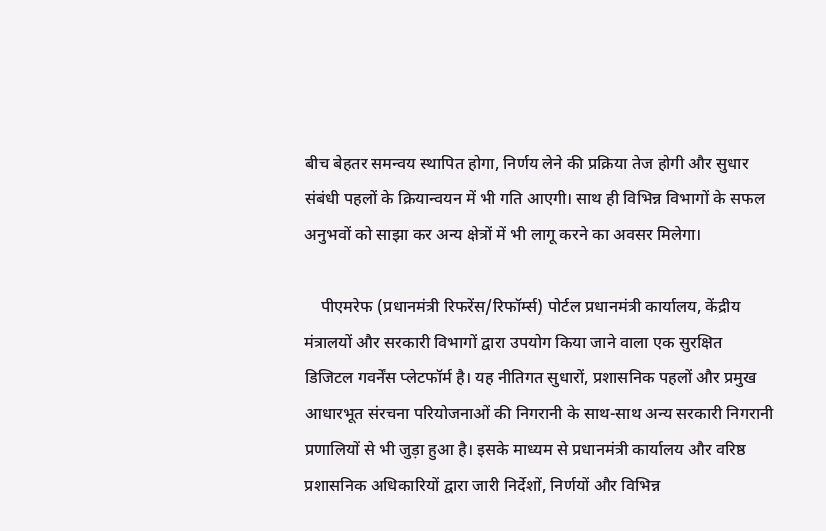बीच बेहतर समन्वय स्थापित होगा, निर्णय लेने की प्रक्रिया तेज होगी और सुधार संबंधी पहलों के क्रियान्वयन में भी गति आएगी। साथ ही विभिन्न विभागों के सफल अनुभवों को साझा कर अन्य क्षेत्रों में भी लागू करने का अवसर मिलेगा।

    पीएमरेफ (प्रधानमंत्री रिफरेंस/रिफॉर्म्स) पोर्टल प्रधानमंत्री कार्यालय, केंद्रीय मंत्रालयों और सरकारी विभागों द्वारा उपयोग किया जाने वाला एक सुरक्षित डिजिटल गवर्नेंस प्लेटफॉर्म है। यह नीतिगत सुधारों, प्रशासनिक पहलों और प्रमुख आधारभूत संरचना परियोजनाओं की निगरानी के साथ-साथ अन्य सरकारी निगरानी प्रणालियों से भी जुड़ा हुआ है। इसके माध्यम से प्रधानमंत्री कार्यालय और वरिष्ठ प्रशासनिक अधिकारियों द्वारा जारी निर्देशों, निर्णयों और विभिन्न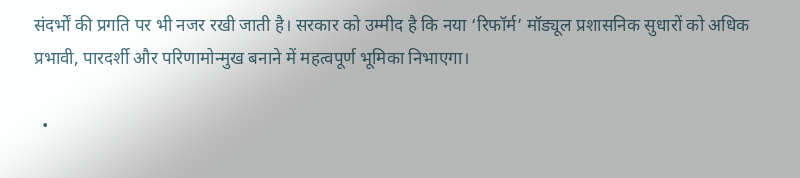संदर्भों की प्रगति पर भी नजर रखी जाती है। सरकार को उम्मीद है कि नया ‘रिफॉर्म’ मॉड्यूल प्रशासनिक सुधारों को अधिक प्रभावी, पारदर्शी और परिणामोन्मुख बनाने में महत्वपूर्ण भूमिका निभाएगा।

  •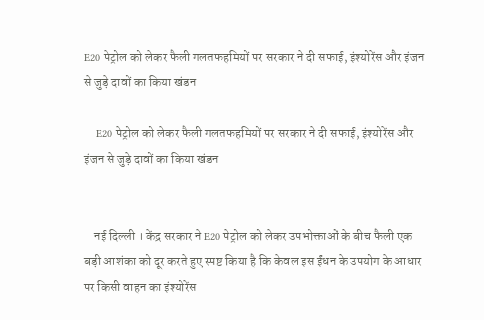E20 पेट्रोल को लेकर फैली गलतफहमियों पर सरकार ने दी सफाई, इंश्योरेंस और इंजन से जुड़े दावों का किया खंडन

    E20 पेट्रोल को लेकर फैली गलतफहमियों पर सरकार ने दी सफाई, इंश्योरेंस और इंजन से जुड़े दावों का किया खंडन


    नई दिल्ली । केंद्र सरकार ने E20 पेट्रोल को लेकर उपभोक्ताओं के बीच फैली एक बड़ी आशंका को दूर करते हुए स्पष्ट किया है कि केवल इस ईंधन के उपयोग के आधार पर किसी वाहन का इंश्योरेंस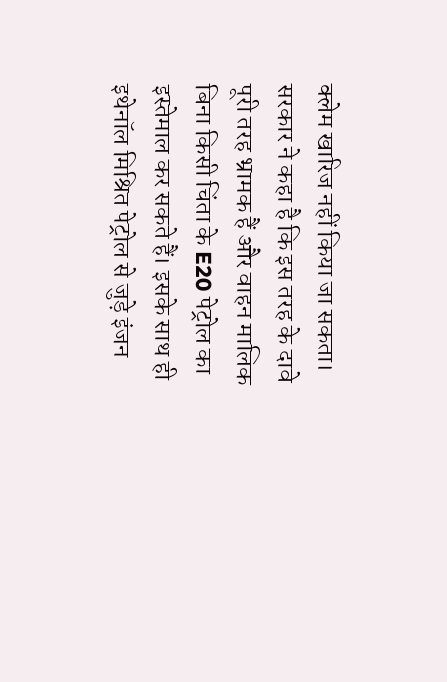क्लेम खारिज नहीं किया जा सकता। सरकार ने कहा है कि इस तरह के दावे पूरी तरह भ्रामक हैं और वाहन मालिक बिना किसी चिंता के E20 पेट्रोल का इस्तेमाल कर सकते हैं। इसके साथ ही इथेनॉल मिश्रित पेट्रोल से जुड़े इंजन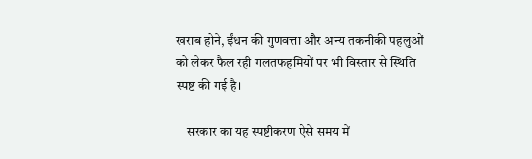खराब होने, ईंधन की गुणवत्ता और अन्य तकनीकी पहलुओं को लेकर फैल रही गलतफहमियों पर भी विस्तार से स्थिति स्पष्ट की गई है।

    सरकार का यह स्पष्टीकरण ऐसे समय में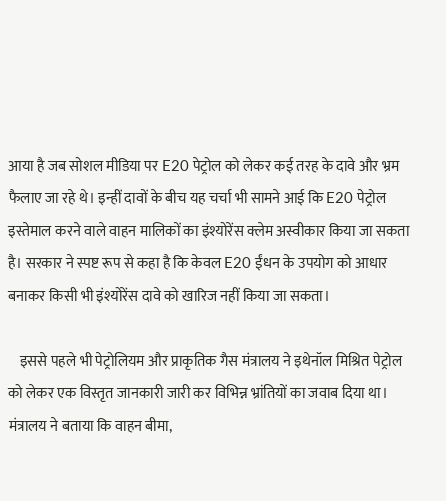आया है जब सोशल मीडिया पर E20 पेट्रोल को लेकर कई तरह के दावे और भ्रम फैलाए जा रहे थे। इन्हीं दावों के बीच यह चर्चा भी सामने आई कि E20 पेट्रोल इस्तेमाल करने वाले वाहन मालिकों का इंश्योरेंस क्लेम अस्वीकार किया जा सकता है। सरकार ने स्पष्ट रूप से कहा है कि केवल E20 ईंधन के उपयोग को आधार बनाकर किसी भी इंश्योरेंस दावे को खारिज नहीं किया जा सकता।

    इससे पहले भी पेट्रोलियम और प्राकृतिक गैस मंत्रालय ने इथेनॉल मिश्रित पेट्रोल को लेकर एक विस्तृत जानकारी जारी कर विभिन्न भ्रांतियों का जवाब दिया था। मंत्रालय ने बताया कि वाहन बीमा,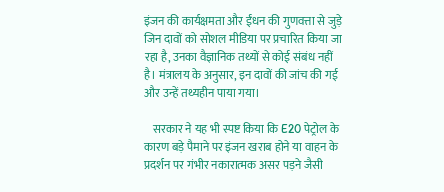इंजन की कार्यक्षमता और ईंधन की गुणवत्ता से जुड़े जिन दावों को सोशल मीडिया पर प्रचारित किया जा रहा है, उनका वैज्ञानिक तथ्यों से कोई संबंध नहीं है। मंत्रालय के अनुसार, इन दावों की जांच की गई और उन्हें तथ्यहीन पाया गया।

    सरकार ने यह भी स्पष्ट किया कि E20 पेट्रोल के कारण बड़े पैमाने पर इंजन खराब होने या वाहन के प्रदर्शन पर गंभीर नकारात्मक असर पड़ने जैसी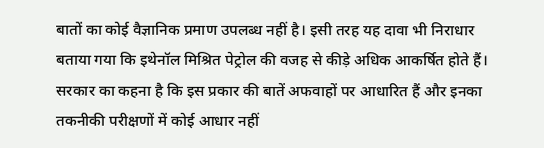बातों का कोई वैज्ञानिक प्रमाण उपलब्ध नहीं है। इसी तरह यह दावा भी निराधार बताया गया कि इथेनॉल मिश्रित पेट्रोल की वजह से कीड़े अधिक आकर्षित होते हैं। सरकार का कहना है कि इस प्रकार की बातें अफवाहों पर आधारित हैं और इनका तकनीकी परीक्षणों में कोई आधार नहीं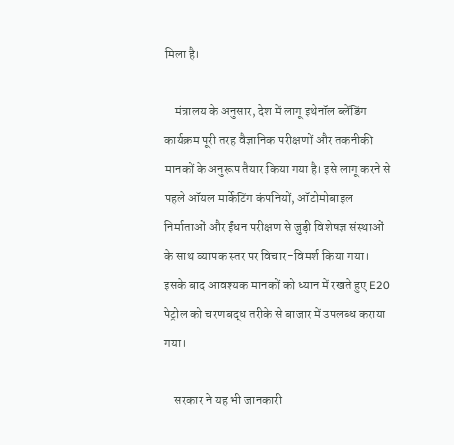मिला है।

    मंत्रालय के अनुसार, देश में लागू इथेनॉल ब्लेंडिंग कार्यक्रम पूरी तरह वैज्ञानिक परीक्षणों और तकनीकी मानकों के अनुरूप तैयार किया गया है। इसे लागू करने से पहले ऑयल मार्केटिंग कंपनियों, ऑटोमोबाइल निर्माताओं और ईंधन परीक्षण से जुड़ी विशेषज्ञ संस्थाओं के साथ व्यापक स्तर पर विचार-विमर्श किया गया। इसके बाद आवश्यक मानकों को ध्यान में रखते हुए E20 पेट्रोल को चरणबद्ध तरीके से बाजार में उपलब्ध कराया गया।

    सरकार ने यह भी जानकारी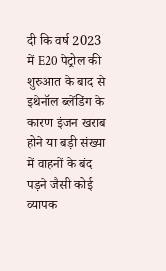दी कि वर्ष 2023 में E20 पेट्रोल की शुरुआत के बाद से इथेनॉल ब्लेंडिंग के कारण इंजन खराब होने या बड़ी संख्या में वाहनों के बंद पड़ने जैसी कोई व्यापक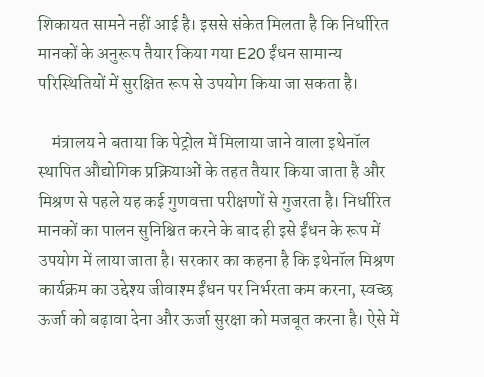शिकायत सामने नहीं आई है। इससे संकेत मिलता है कि निर्धारित मानकों के अनुरूप तैयार किया गया E20 ईंधन सामान्य परिस्थितियों में सुरक्षित रूप से उपयोग किया जा सकता है।

    मंत्रालय ने बताया कि पेट्रोल में मिलाया जाने वाला इथेनॉल स्थापित औद्योगिक प्रक्रियाओं के तहत तैयार किया जाता है और मिश्रण से पहले यह कई गुणवत्ता परीक्षणों से गुजरता है। निर्धारित मानकों का पालन सुनिश्चित करने के बाद ही इसे ईंधन के रूप में उपयोग में लाया जाता है। सरकार का कहना है कि इथेनॉल मिश्रण कार्यक्रम का उद्देश्य जीवाश्म ईंधन पर निर्भरता कम करना, स्वच्छ ऊर्जा को बढ़ावा देना और ऊर्जा सुरक्षा को मजबूत करना है। ऐसे में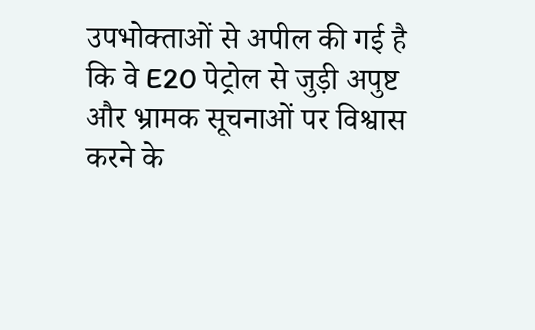उपभोक्ताओं से अपील की गई है कि वे E20 पेट्रोल से जुड़ी अपुष्ट और भ्रामक सूचनाओं पर विश्वास करने के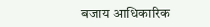बजाय आधिकारिक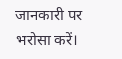जानकारी पर भरोसा करें।